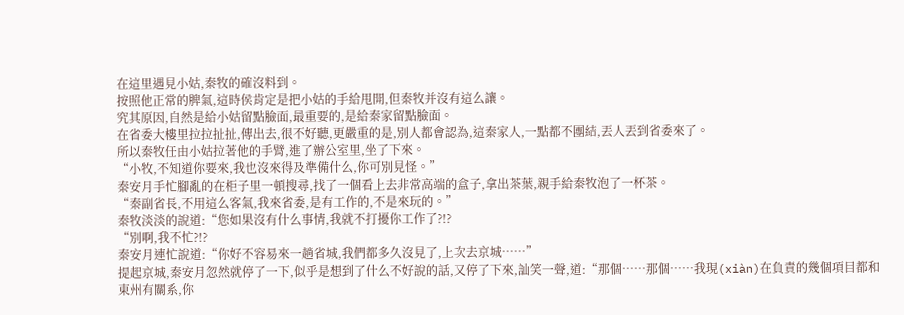在這里遇見小姑,秦牧的確沒料到。
按照他正常的脾氣,這時侯肯定是把小姑的手給甩開,但秦牧并沒有這么讓。
究其原因,自然是給小姑留點臉面,最重要的,是給秦家留點臉面。
在省委大樓里拉拉扯扯,傳出去,很不好聽,更嚴重的是,別人都會認為,這秦家人,一點都不團結,丟人丟到省委來了。
所以秦牧任由小姑拉著他的手臂,進了辦公室里,坐了下來。
“小牧,不知道你要來,我也沒來得及準備什么,你可別見怪。”
秦安月手忙腳亂的在柜子里一頓搜尋,找了一個看上去非常高端的盒子,拿出茶葉,親手給秦牧泡了一杯茶。
“秦副省長,不用這么客氣,我來省委,是有工作的,不是來玩的。”
秦牧淡淡的說道:“您如果沒有什么事情,我就不打擾你工作了?!?
“別啊,我不忙?!?
秦安月連忙說道:“你好不容易來一趟省城,我們都多久沒見了,上次去京城……”
提起京城,秦安月忽然就停了一下,似乎是想到了什么不好說的話,又停了下來,訕笑一聲,道:“那個……那個……我現(xiàn)在負責的幾個項目都和東州有關系,你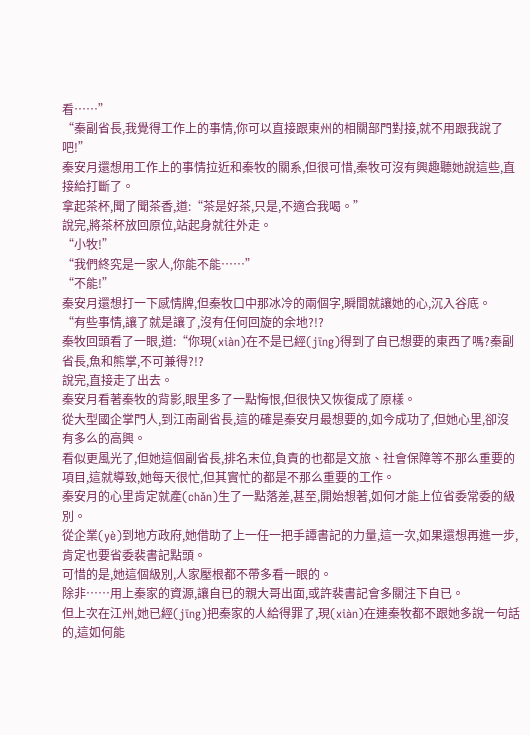看……”
“秦副省長,我覺得工作上的事情,你可以直接跟東州的相關部門對接,就不用跟我說了吧!”
秦安月還想用工作上的事情拉近和秦牧的關系,但很可惜,秦牧可沒有興趣聽她說這些,直接給打斷了。
拿起茶杯,聞了聞茶香,道:“茶是好茶,只是,不適合我喝。”
說完,將茶杯放回原位,站起身就往外走。
“小牧!”
“我們終究是一家人,你能不能……”
“不能!”
秦安月還想打一下感情牌,但秦牧口中那冰冷的兩個字,瞬間就讓她的心,沉入谷底。
“有些事情,讓了就是讓了,沒有任何回旋的余地?!?
秦牧回頭看了一眼,道:“你現(xiàn)在不是已經(jīng)得到了自已想要的東西了嗎?秦副省長,魚和熊掌,不可兼得?!?
說完,直接走了出去。
秦安月看著秦牧的背影,眼里多了一點悔恨,但很快又恢復成了原樣。
從大型國企掌門人,到江南副省長,這的確是秦安月最想要的,如今成功了,但她心里,卻沒有多么的高興。
看似更風光了,但她這個副省長,排名末位,負責的也都是文旅、社會保障等不那么重要的項目,這就導致,她每天很忙,但其實忙的都是不那么重要的工作。
秦安月的心里肯定就產(chǎn)生了一點落差,甚至,開始想著,如何才能上位省委常委的級別。
從企業(yè)到地方政府,她借助了上一任一把手譚書記的力量,這一次,如果還想再進一步,肯定也要省委裴書記點頭。
可惜的是,她這個級別,人家壓根都不帶多看一眼的。
除非……用上秦家的資源,讓自已的親大哥出面,或許裴書記會多關注下自已。
但上次在江州,她已經(jīng)把秦家的人給得罪了,現(xiàn)在連秦牧都不跟她多說一句話的,這如何能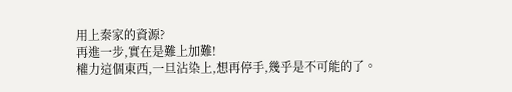用上秦家的資源?
再進一步,實在是難上加難!
權力這個東西,一旦沾染上,想再停手,幾乎是不可能的了。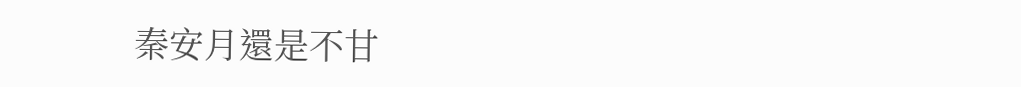秦安月還是不甘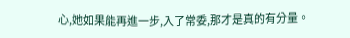心,她如果能再進一步,入了常委,那才是真的有分量。